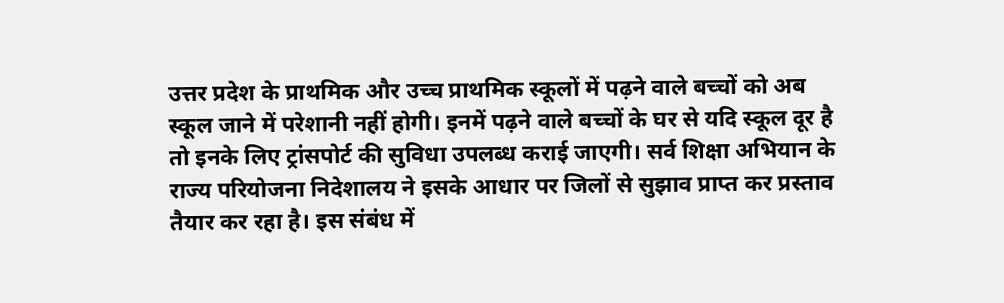उत्तर प्रदेश के प्राथमिक और उच्च प्राथमिक स्कूलों में पढ़ने वाले बच्चों को अब स्कूल जाने में परेशानी नहीं होगी। इनमें पढ़ने वाले बच्चों के घर से यदि स्कूल दूर है तो इनके लिए ट्रांसपोर्ट की सुविधा उपलब्ध कराई जाएगी। सर्व शिक्षा अभियान के राज्य परियोजना निदेशालय ने इसके आधार पर जिलों से सुझाव प्राप्त कर प्रस्ताव तैयार कर रहा है। इस संबंध में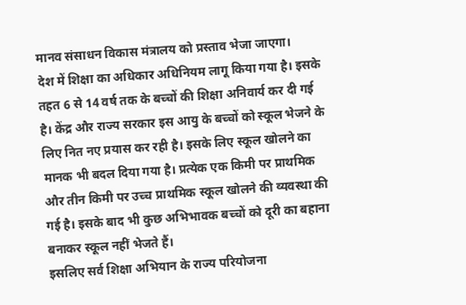मानव संसाधन विकास मंत्रालय को प्रस्ताव भेजा जाएगा।
देश में शिक्षा का अधिकार अधिनियम लागू किया गया है। इसके तहत 6 से 14 वर्ष तक के बच्चों की शिक्षा अनिवार्य कर दी गई है। केंद्र और राज्य सरकार इस आयु के बच्चों को स्कूल भेजने के लिए नित नए प्रयास कर रही है। इसके लिए स्कूल खोलने का मानक भी बदल दिया गया है। प्रत्येक एक किमी पर प्राथमिक और तीन किमी पर उच्च प्राथमिक स्कूल खोलने की व्यवस्था की गई है। इसके बाद भी कुछ अभिभावक बच्चों को दूरी का बहाना बनाकर स्कूल नहीं भेजते हैं।
इसलिए सर्व शिक्षा अभियान के राज्य परियोजना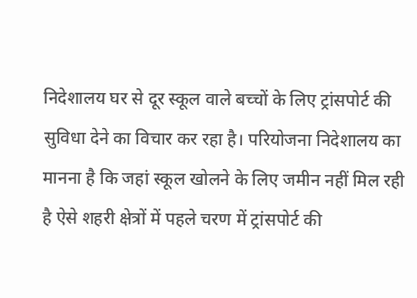निदेशालय घर से दूर स्कूल वाले बच्चों के लिए ट्रांसपोर्ट की सुविधा देने का विचार कर रहा है। परियोजना निदेशालय का मानना है कि जहां स्कूल खोलने के लिए जमीन नहीं मिल रही है ऐसे शहरी क्षेत्रों में पहले चरण में ट्रांसपोर्ट की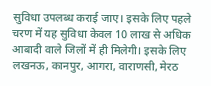सुविधा उपलब्ध कराई जाए। इसके लिए पहले चरण में यह सुविधा केवल 10 लाख से अधिक आबादी वाले जिलों में ही मिलेगी। इसके लिए लखनऊ, कानपुर, आगरा, वाराणसी, मेरठ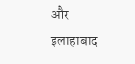और इलाहाबाद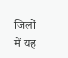जिलों में यह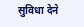सुविधा देने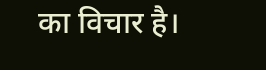का विचार है।